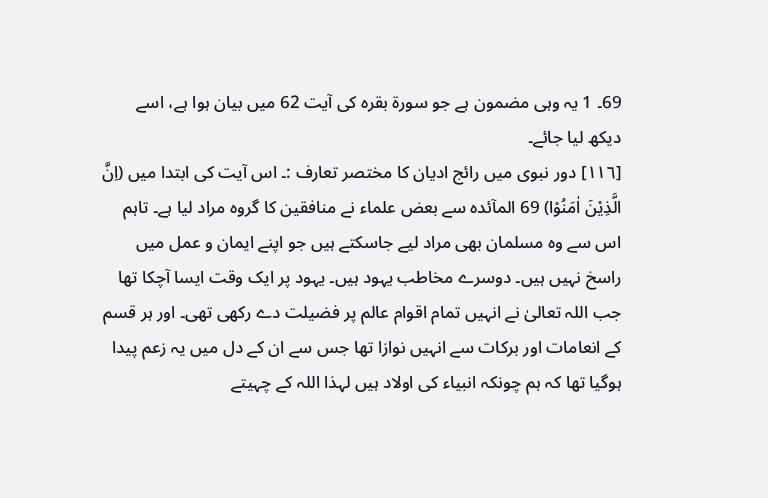69۔ 1 یہ وہی مضمون ہے جو سورة بقرہ کی آیت 62 میں بیان ہوا ہے، اسے دیکھ لیا جائے۔
[١١٦] دور نبوی میں رائج ادیان کا مختصر تعارف :۔ اس آیت کی ابتدا میں (اِنَّ الَّذِيْنَ اٰمَنُوْا) 69 المآئدہ سے بعض علماء نے منافقین کا گروہ مراد لیا ہے۔ تاہم اس سے وہ مسلمان بھی مراد لیے جاسکتے ہیں جو اپنے ایمان و عمل میں راسخ نہیں ہیں۔ دوسرے مخاطب یہود ہیں۔ یہود پر ایک وقت ایسا آچکا تھا جب اللہ تعالیٰ نے انہیں تمام اقوام عالم پر فضیلت دے رکھی تھی۔ اور ہر قسم کے انعامات اور برکات سے انہیں نوازا تھا جس سے ان کے دل میں یہ زعم پیدا ہوگیا تھا کہ ہم چونکہ انبیاء کی اولاد ہیں لہذا اللہ کے چہیتے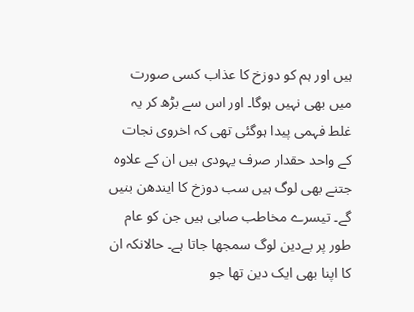ہیں اور ہم کو دوزخ کا عذاب کسی صورت میں بھی نہیں ہوگا۔ اور اس سے بڑھ کر یہ غلط فہمی پیدا ہوگئی تھی کہ اخروی نجات کے واحد حقدار صرف یہودی ہیں ان کے علاوہ جتنے بھی لوگ ہیں سب دوزخ کا ایندھن بنیں گے۔ تیسرے مخاطب صابی ہیں جن کو عام طور پر بےدین لوگ سمجھا جاتا ہے۔ حالانکہ ان کا اپنا بھی ایک دین تھا جو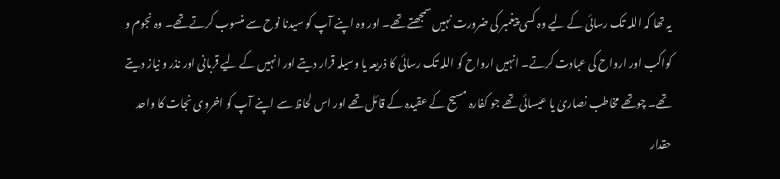یہ تھا کہ اللہ تک رسائی کے لیے وہ کسی پیغمبر کی ضرورت نہیں سمجھتے تھے۔ اور وہ اپنے آپ کو سیدنا نوح سے منسوب کرتے تھے۔ وہ نجوم و کواکب اور ارواح کی عبادت کرتے۔ انہیں ارواح کو اللہ تک رسائی کا ذریعہ یا وسیلہ قرار دیتے اور انہیں کے لیے قربانی اور نذر و نیاز دیتے تھے۔ چوتھے مخاطب نصاریٰ یا عیسائی تھے جو کفارہ مسیح کے عقیدہ کے قائل تھے اور اس لحاظ سے اپنے آپ کو اخروی نجات کا واحد حقدار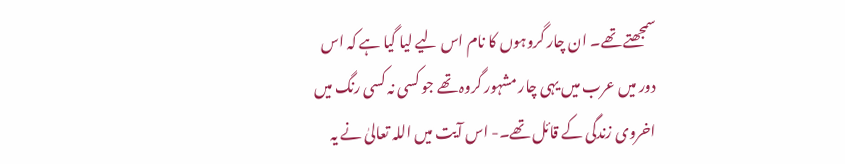سمجھتے تھے۔ ان چار گروہوں کا نام اس لیے لیا گیا ہے کہ اس دور میں عرب میں یہی چار مشہور گروہ تھے جو کسی نہ کسی رنگ میں اخروی زندگی کے قائل تھے۔- اس آیت میں اللہ تعالیٰ نے یہ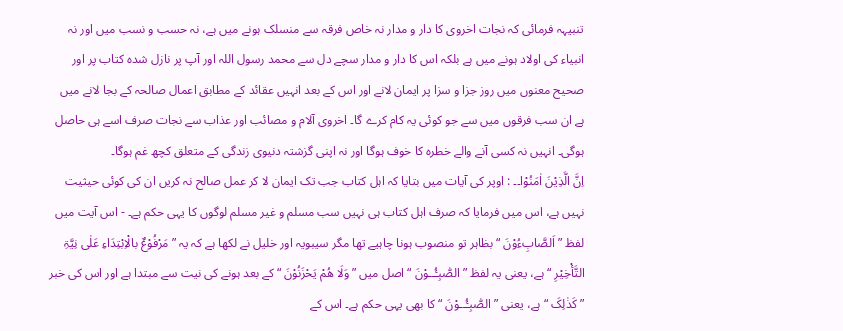تنبیہہ فرمائی کہ نجات اخروی کا دار و مدار نہ خاص فرقہ سے منسلک ہونے میں ہے، نہ حسب و نسب میں اور نہ انبیاء کی اولاد ہونے میں ہے بلکہ اس کا دار و مدار سچے دل سے محمد رسول اللہ اور آپ پر نازل شدہ کتاب پر اور صحیح معنوں میں روز جزا و سزا پر ایمان لانے اور اس کے بعد انہیں عقائد کے مطابق اعمال صالحہ کے بجا لانے میں ہے ان سب فرقوں میں سے جو کوئی یہ کام کرے گا۔ اخروی آلام و مصائب اور عذاب سے نجات صرف اسے ہی حاصل ہوگی۔ انہیں نہ کسی آنے والے خطرہ کا خوف ہوگا اور نہ اپنی گزشتہ دنیوی زندگی کے متعلق کچھ غم ہوگا۔
اِنَّ الَّذِيْنَ اٰمَنُوْا۔۔ : اوپر کی آیات میں بتایا کہ اہل کتاب جب تک ایمان لا کر عمل صالح نہ کریں ان کی کوئی حیثیت نہیں ہے، اس میں فرمایا کہ صرف اہل کتاب ہی نہیں سب مسلم و غیر مسلم لوگوں کا یہی حکم ہے۔ - اس آیت میں لفظ ” اَلصَّابِءُوْنَ “ بظاہر تو منصوب ہونا چاہیے تھا مگر سیبویہ اور خلیل نے لکھا ہے کہ یہ ” مَرْفُوْعٌ بالْاِبْتِدَاءِ عَلٰی نِیَّۃِ التَّأْخِیْرِ “ ہے، یعنی یہ لفظ ” الصّٰبِـُٔــوْنَ “ اصل میں ” وَلَا هُمْ يَحْزَنُوْنَ “ کے بعد ہونے کی نیت سے مبتدا ہے اور اس کی خبر ” کَذٰلِکَ “ ہے، یعنی ” الصّٰبِـُٔــوْنَ “ کا بھی یہی حکم ہے۔ اس کے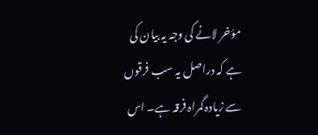مؤخر لانے کی وجہ یہ بیان کی ہے کہ دراصل یہ سب فرقوں سے زیادہ گمراہ فرقہ ہے۔ اس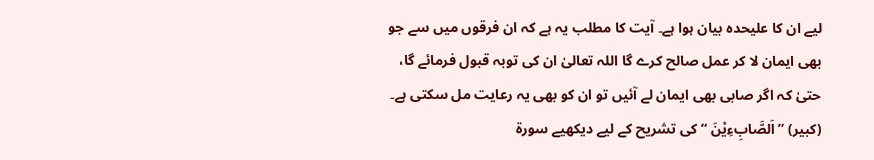لیے ان کا علیحدہ بیان ہوا ہے۔ آیت کا مطلب یہ ہے کہ ان فرقوں میں سے جو بھی ایمان لا کر عمل صالح کرے گا اللہ تعالیٰ ان کی توبہ قبول فرمائے گا، حتیٰ کہ اگر صابی بھی ایمان لے آئیں تو ان کو بھی یہ رعایت مل سکتی ہے۔ (کبیر) ” اَلصَّابِءِیْنَ “ کی تشریح کے لیے دیکھیے سورة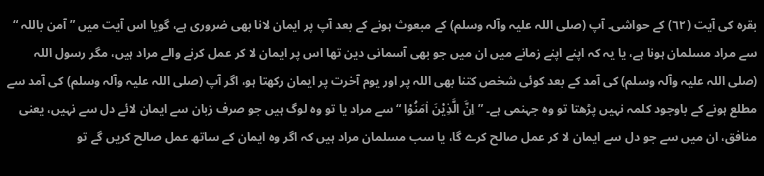بقرہ کی آیت (٦٢) کے حواشی۔ آپ (صلی اللہ علیہ وآلہ وسلم) کے مبعوث ہونے کے بعد آپ پر ایمان لانا بھی ضروری ہے، گویا اس آیت میں ” آمن باللہ “ سے مراد مسلمان ہونا ہے، یا یہ کہ اپنے اپنے زمانے میں ان میں جو بھی آسمانی دین تھا اس پر ایمان لا کر عمل کرنے والے مراد ہیں، مگر رسول اللہ (صلی اللہ علیہ وآلہ وسلم) کی آمد کے بعد کوئی شخص کتنا بھی اللہ پر اور یوم آخرت پر ایمان رکھتا ہو، اگر آپ (صلی اللہ علیہ وآلہ وسلم) کی آمد سے مطلع ہونے کے باوجود کلمہ نہیں پڑھتا تو وہ جہنمی ہے۔ ” اِنَّ الَّذِيْنَ اٰمَنُوْا “ سے مراد یا تو وہ لوگ ہیں جو صرف زبان سے ایمان لائے دل سے نہیں، یعنی منافق، ان میں سے جو دل سے ایمان لا کر عمل صالح کرے گا، یا سب مسلمان مراد ہیں کہ اگر وہ ایمان کے ساتھ عمل صالح کریں گے تو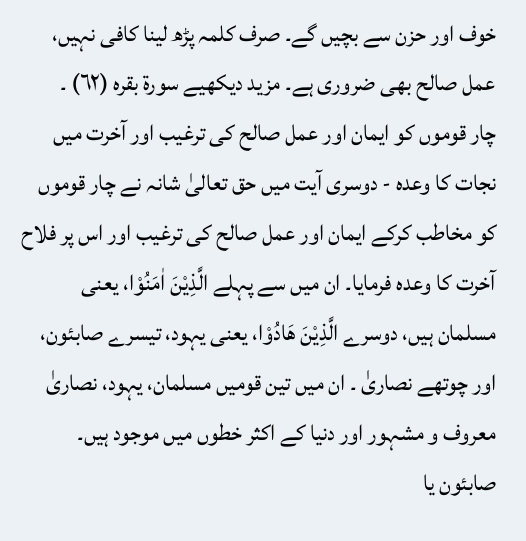خوف اور حزن سے بچیں گے۔ صرف کلمہ پڑھ لینا کافی نہیں، عمل صالح بھی ضروری ہے۔ مزید دیکھیے سورة بقرہ (٦٢) ۔
چار قوموں کو ایمان اور عمل صالح کی ترغیب اور آخرت میں نجات کا وعدہ - دوسری آیت میں حق تعالیٰ شانہ نے چار قوموں کو مخاطب کرکے ایمان اور عمل صالح کی ترغیب اور اس پر فلاح آخرت کا وعدہ فرمایا۔ ان میں سے پہلے الَّذِيْنَ اٰمَنُوْا، یعنی مسلمان ہیں، دوسرے الَّذِيْنَ هَادُوْا، یعنی یہود، تیسرے صابئون، اور چوتھے نصاریٰ ۔ ان میں تین قومیں مسلمان، یہود، نصاریٰ معروف و مشہور اور دنیا کے اکثر خطوں میں موجود ہیں۔ صابئون یا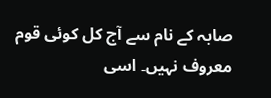صابہ کے نام سے آج کل کوئی قوم معروف نہیں۔ اسی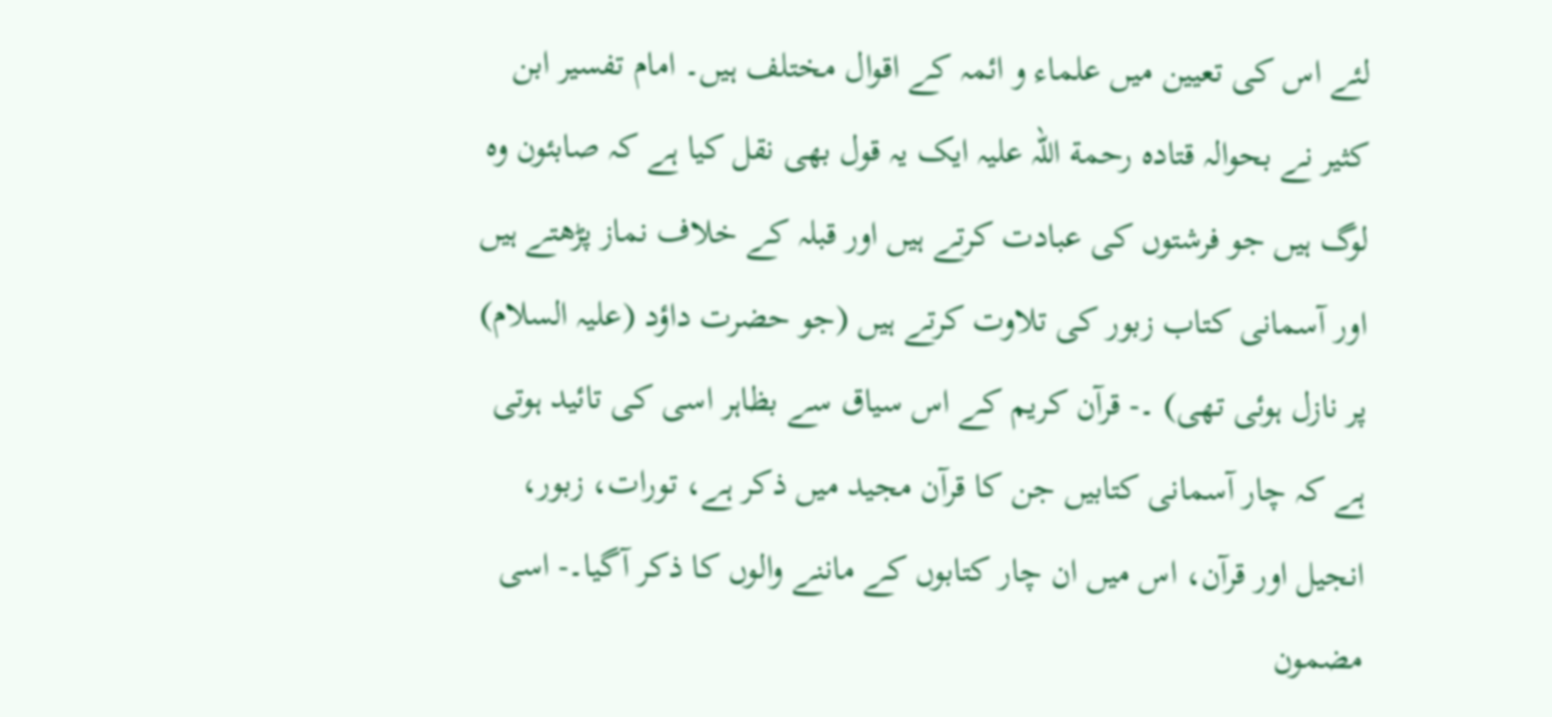لئے اس کی تعیین میں علماء و ائمہ کے اقوال مختلف ہیں۔ امام تفسیر ابن کثیر نے بحوالہ قتادہ رحمة اللہ علیہ ایک یہ قول بھی نقل کیا ہے کہ صابئون وہ لوگ ہیں جو فرشتوں کی عبادت کرتے ہیں اور قبلہ کے خلاف نماز پڑھتے ہیں اور آسمانی کتاب زبور کی تلاوت کرتے ہیں (جو حضرت داؤد (علیہ السلام) پر نازل ہوئی تھی) ۔- قرآن کریم کے اس سیاق سے بظاہر اسی کی تائید ہوتی ہے کہ چار آسمانی کتابیں جن کا قرآن مجید میں ذکر ہے، تورات، زبور، انجیل اور قرآن، اس میں ان چار کتابوں کے ماننے والوں کا ذکر آگیا۔- اسی مضمون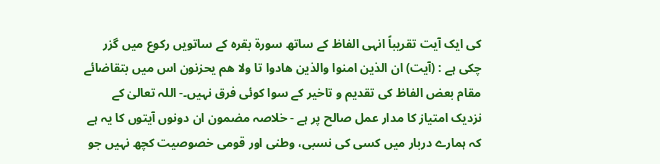کی ایک آیت تقریباً انہی الفاظ کے ساتھ سورة بقرہ کے ساتویں رکوع میں گزر چکی ہے : (آیت) ان الذین امنوا والذین ھادوا تا ولا ھم یحزنون اس میں بتقاضائے مقام بعض الفاظ کی تقدیم و تاخیر کے سوا کوئی فرق نہیں۔- اللہ تعالیٰ کے نزدیک امتیاز کا مدار عمل صالح پر ہے - خلاصہ مضمون ان دونوں آیتوں کا یہ ہے کہ ہمارے دربار میں کسی کی نسبی، وطنی اور قومی خصوصیت کچھ نہیں جو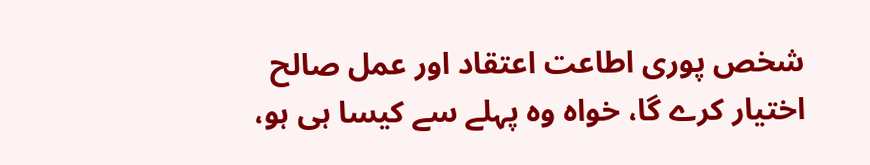شخص پوری اطاعت اعتقاد اور عمل صالح اختیار کرے گا، خواہ وہ پہلے سے کیسا ہی ہو،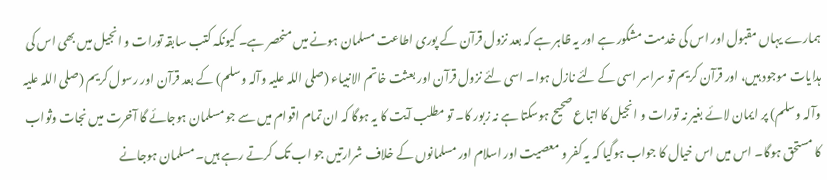ہمارے یہاں مقبول اور اس کی خدمت مشکور ہے اور یہ ظاہر ہے کہ بعد نزول قرآن کے پوری اطاعت مسلمان ہونے میں منحصر ہے۔ کیونکہ کتب سابقہ تورات و انجیل میں بھی اس کی ہدایات موجود ہیں، اور قرآن کریم تو سراسر اسی کے لئے نازل ہوا۔ اسی لئے نزول قرآن اور بعثت خاتم الانبیاء (صلی اللہ علیہ وآلہ وسلم) کے بعد قرآن اور رسول کریم (صلی اللہ علیہ وآلہ وسلم) پر ایمان لائے بغیر نہ تورات و انجیل کا اتباع صحیح ہوسکتا ہے نہ زبور کا۔ تو مطلب آیت کا یہ ہوگا کہ ان تمام اقوام میں سے جو مسلمان ہوجائے گا آخرت میں نجات وثواب کا مستحق ہوگا۔ اس میں اس خیال کا جواب ہوگیا کہ یہ کفر و معصیت اور اسلام اور مسلمانوں کے خلاف شرارتیں جو اب تک کرتے رہے ہیں۔ مسلمان ہوجانے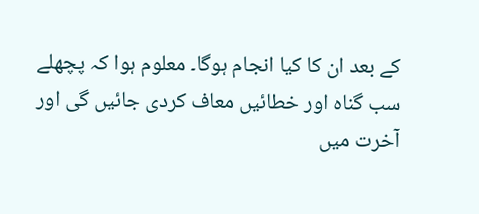کے بعد ان کا کیا انجام ہوگا۔ معلوم ہوا کہ پچھلے سب گناہ اور خطائیں معاف کردی جائیں گی اور آخرت میں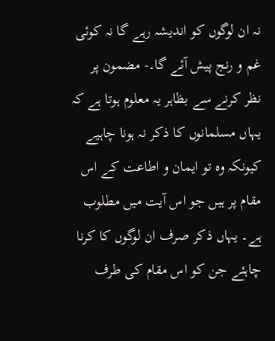نہ ان لوگوں کو اندیشہ رہے گا نہ کوئی غم و رنج پیش آئے گا۔- مضمون پر نظر کرنے سے بظاہر یہ معلوم ہوتا ہے کہ یہاں مسلمانوں کا ذکر نہ ہونا چاہیے کیونکہ وہ تو ایمان و اطاعت کے اس مقام پر ہیں جو اس آیت میں مطلوب ہے۔ یہاں ذکر صرف ان لوگوں کا کرنا چاہئے جن کو اس مقام کی طرف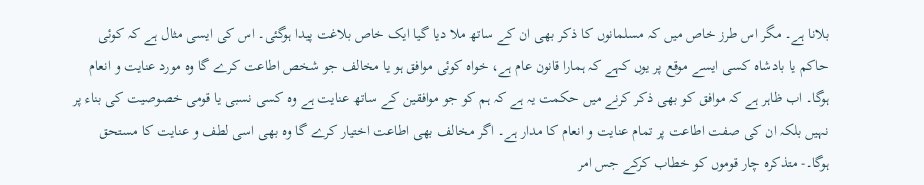بلانا ہے۔ مگر اس طرز خاص میں کہ مسلمانوں کا ذکر بھی ان کے ساتھ ملا دیا گیا ایک خاص بلاغت پیدا ہوگئی۔ اس کی ایسی مثال ہے کہ کوئی حاکم یا بادشاہ کسی ایسے موقع پر یوں کہے کہ ہمارا قانون عام ہے، خواہ کوئی موافق ہو یا مخالف جو شخص اطاعت کرے گا وہ مورد عنایت و انعام ہوگا۔ اب ظاہر ہے کہ موافق کو بھی ذکر کرنے میں حکمت یہ ہے کہ ہم کو جو موافقین کے ساتھ عنایت ہے وہ کسی نسبی یا قومی خصوصیت کی بناء پر نہیں بلکہ ان کی صفت اطاعت پر تمام عنایت و انعام کا مدار ہے۔ اگر مخالف بھی اطاعت اختیار کرے گا وہ بھی اسی لطف و عنایت کا مستحق ہوگا۔- متذکرہ چار قوموں کو خطاب کرکے جس امر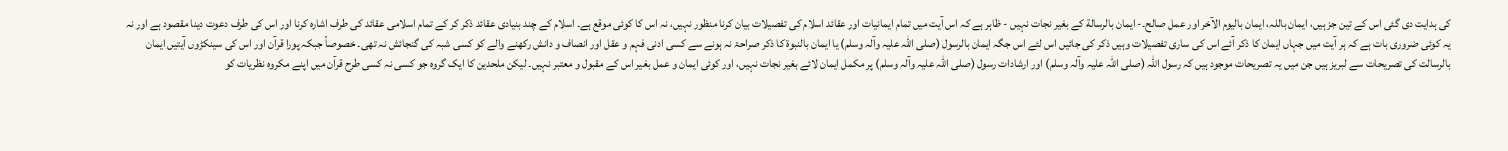کی ہدایت دی گئی اس کے تین جز ہیں، ایمان باللہ، ایمان بالیوم الآخر اور عمل صالح۔- ایمان بالرسالة کے بغیر نجات نہیں - ظاہر ہے کہ اس آیت میں تمام ایمانیات اور عقائد اسلام کی تفصیلات بیان کرنا منظور نہیں، نہ اس کا کوئی موقع ہے۔ اسلام کے چند بنیادی عقائد ذکر کر کے تمام اسلامی عقائد کی طرف اشارہ کرنا اور اس کی طرف دعوت دینا مقصود ہے اور نہ یہ کوئی ضروری بات ہے کہ ہر آیت میں جہاں ایمان کا ذکر آئے اس کی ساری تفصیلات وہیں ذکر کی جائیں اس لئے اس جگہ ایمان بالرسول (صلی اللہ علیہ وآلہ وسلم) یا ایمان بالنبوة کا ذکر صراحۃ نہ ہونے سے کسی ادنی فہم و عقل اور انصاف و دانش رکھنے والے کو کسی شبہ کی گنجائش نہ تھی۔ خصوصاً جبکہ پورا قرآن اور اس کی سینکڑوں آیتیں ایمان بالرسالت کی تصریحات سے لبریز ہیں جن میں یہ تصریحات موجود ہیں کہ رسول اللہ (صلی اللہ علیہ وآلہ وسلم) اور ارشادات رسول (صلی اللہ علیہ وآلہ وسلم) پر مکمل ایمان لائے بغیر نجات نہیں، اور کوئی ایمان و عمل بغیر اس کے مقبول و معتبر نہیں۔ لیکن ملحدین کا ایک گروہ جو کسی نہ کسی طرح قرآن میں اپنے مکروہ نظریات کو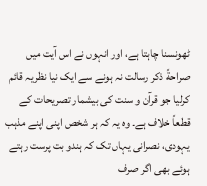ٹھونسنا چاہتا ہے، اور انہوں نے اس آیت میں صراحةً ذکر رسالت نہ ہونے سے ایک نیا نظریہ قائم کرلیا جو قرآن و سنت کی بیشمار تصریحات کے قطعاً خلاف ہے۔ وہ یہ کہ ہر شخص اپنی اپنے مذہب یہودی، نصرانی یہاں تک کہ ہندو بت پرست رہتے ہوئے بھی اگر صرف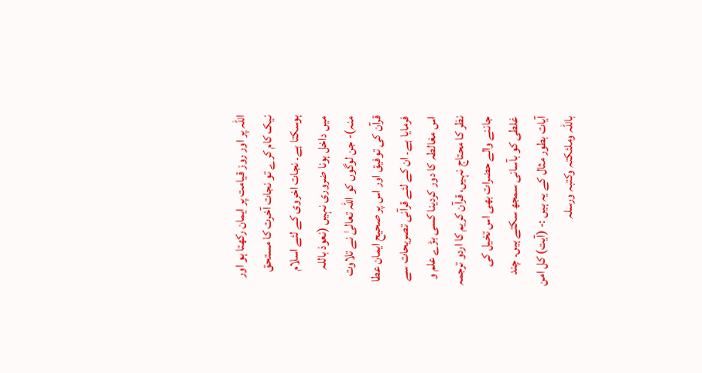اللہ پر اور روز قیامت پر ایمان رکھتا ہو اور نیک کام کرے تو نجات آخرت کا مستحق ہوسکتا ہے۔ نجات اخروی کے لئے اسلام میں داخل ہونا ضروری نہیں (نعوذ باللہ منہ)- جن لوگوں کو اللہ تعالیٰ نے تلاوت قرآن کی توفیق اور اس پر صحیح ایمان عطا فرمایا ہے۔ ان کے لئے قرآنی تصریحات سے اس مغالطہ کا دور کردینا کسی بڑے علم و نظر کا محتاج نہیں، قرآن کریم کا اردو ترجمہ جاننے والے حضرات بھی اس تخیل کی غلطی کو بآسانی سمجھ سکتے ہیں۔ چند آیات بطور مثال کے یہ ہیں :- (آیت) کل امن باللّٰہ وملئکتہ وکتبہ ورسلہ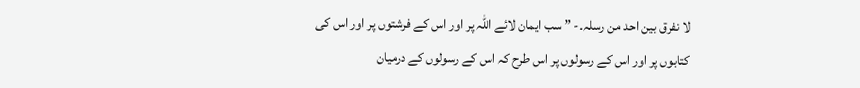لا نفرق بین احد من رسلہ۔- ” سب ایمان لائے اللہ پر اور اس کے فرشتوں پر اور اس کی کتابوں پر اور اس کے رسولوں پر اس طرح کہ اس کے رسولوں کے درمیان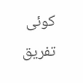کوئی تفریق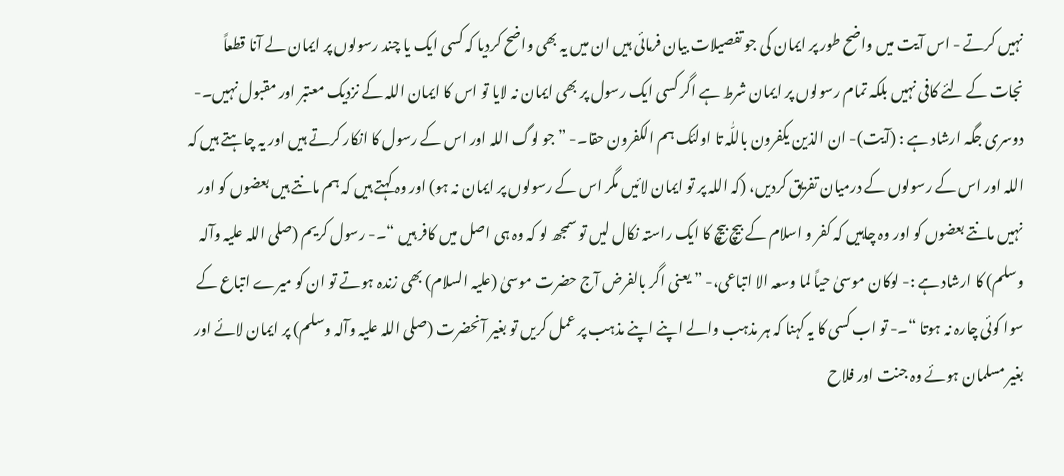نہیں کرتے - اس آیت میں واضح طور پر ایمان کی جو تفصیلات بیان فرمائی ہیں ان میں یہ بھی واضح کردیا کہ کسی ایک یا چند رسولوں پر ایمان لے آنا قطعاً نجات کے لئے کافی نہیں بلکہ تمام رسولوں پر ایمان شرط ہے اگر کسی ایک رسول پر بھی ایمان نہ لایا تو اس کا ایمان اللہ کے نزدیک معتبر اور مقبول نہیں۔- دوسری جگہ ارشاد ہے : (آیت)- ان الذین یکفرون باللّٰہ تا اولئک ہم الکفرون حقا۔- ” جو لوگ اللہ اور اس کے رسول کا انکار کرتے ہیں اور یہ چاہتے ہیں کہ اللہ اور اس کے رسولوں کے درمیان تفریق کردیں، (کہ اللہ پر تو ایمان لائیں مگر اس کے رسولوں پر ایمان نہ ہو) اور وہ کہتے ہیں کہ ہم مانتے ہیں بعضوں کو اور نہیں مانتے بعضوں کو اور وہ چاہیں کہ کفر و اسلام کے بیچ بیچ کا ایک راستہ نکال لیں تو سمجھ لو کہ وہ ہی اصل میں کافر ہیں “۔- رسول کریم (صلی اللہ علیہ وآلہ وسلم) کا ارشاد ہے :- لوکان موسیٰ حیاً لما وسعہ الا اتباعی،- ” یعنی اگر بالفرض آج حضرت موسیٰ (علیہ السلام) بھی زندہ ہوتے تو ان کو میرے اتباع کے سوا کوئی چارہ نہ ہوتا “۔- تو اب کسی کا یہ کہنا کہ ہر مذہب والے اپنے اپنے مذہب پر عمل کریں تو بغیر آنحضرت (صلی اللہ علیہ وآلہ وسلم) پر ایمان لائے اور بغیر مسلمان ہوئے وہ جنت اور فلاح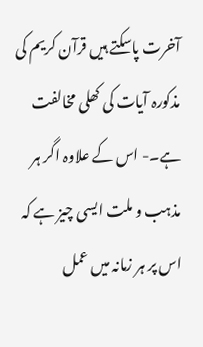آخرت پاسکتے ہیں قرآن کریم کی مذکورہ آیات کی کھلی مخالفت ہے۔- اس کے علاوہ اگر ہر مذہب و ملت ایسی چیز ہے کہ اس پر ہر زمانہ میں عمل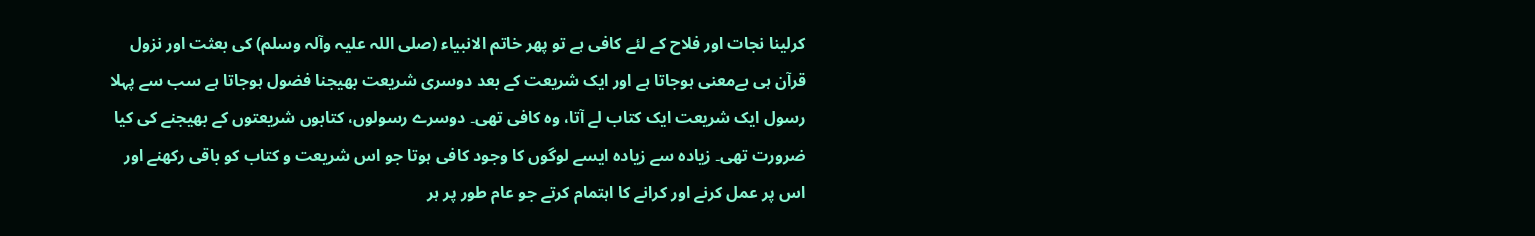کرلینا نجات اور فلاح کے لئے کافی ہے تو پھر خاتم الانبیاء (صلی اللہ علیہ وآلہ وسلم) کی بعثت اور نزول قرآن ہی بےمعنی ہوجاتا ہے اور ایک شریعت کے بعد دوسری شریعت بھیجنا فضول ہوجاتا ہے سب سے پہلا رسول ایک شریعت ایک کتاب لے آتا، وہ کافی تھی۔ دوسرے رسولوں، کتابوں شریعتوں کے بھیجنے کی کیا ضرورت تھی۔ زیادہ سے زیادہ ایسے لوگوں کا وجود کافی ہوتا جو اس شریعت و کتاب کو باقی رکھنے اور اس پر عمل کرنے اور کرانے کا اہتمام کرتے جو عام طور پر ہر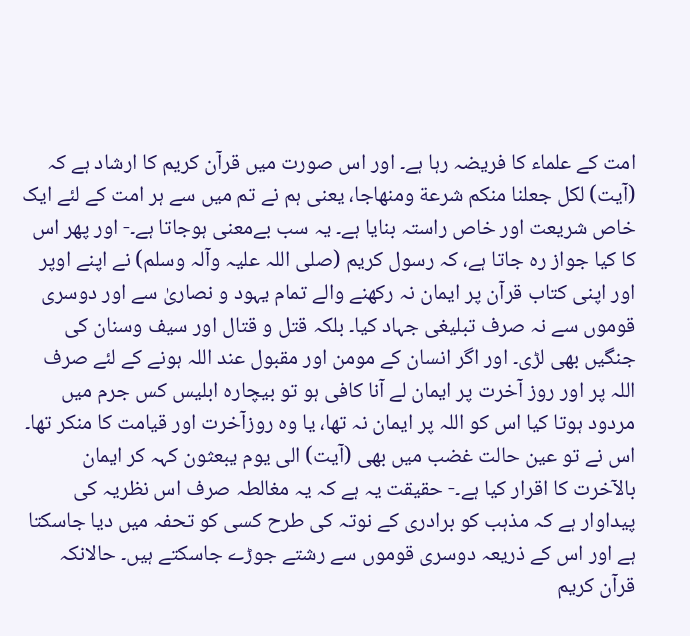امت کے علماء کا فریضہ رہا ہے۔ اور اس صورت میں قرآن کریم کا ارشاد ہے کہ (آیت) لکل جعلنا منکم شرعة ومنھاجا، یعنی ہم نے تم میں سے ہر امت کے لئے ایک خاص شریعت اور خاص راستہ بنایا ہے۔ یہ سب بےمعنی ہوجاتا ہے۔- اور پھر اس کا کیا جواز رہ جاتا ہے، کہ رسول کریم (صلی اللہ علیہ وآلہ وسلم) نے اپنے اوپر اور اپنی کتاب قرآن پر ایمان نہ رکھنے والے تمام یہود و نصاریٰ سے اور دوسری قوموں سے نہ صرف تبلیغی جہاد کیا۔ بلکہ قتل و قتال اور سیف وسنان کی جنگیں بھی لڑی۔ اور اگر انسان کے مومن اور مقبول عند اللہ ہونے کے لئے صرف اللہ پر اور روز آخرت پر ایمان لے آنا کافی ہو تو بیچارہ ابلیس کس جرم میں مردود ہوتا کیا اس کو اللہ پر ایمان نہ تھا، یا وہ روزآخرت اور قیامت کا منکر تھا۔ اس نے تو عین حالت غضب میں بھی (آیت) الی یوم یبعثون کہہ کر ایمان بالآخرت کا اقرار کیا ہے۔- حقیقت یہ ہے کہ یہ مغالطہ صرف اس نظریہ کی پیداوار ہے کہ مذہب کو برادری کے نوتہ کی طرح کسی کو تحفہ میں دیا جاسکتا ہے اور اس کے ذریعہ دوسری قوموں سے رشتے جوڑے جاسکتے ہیں۔ حالانکہ قرآن کریم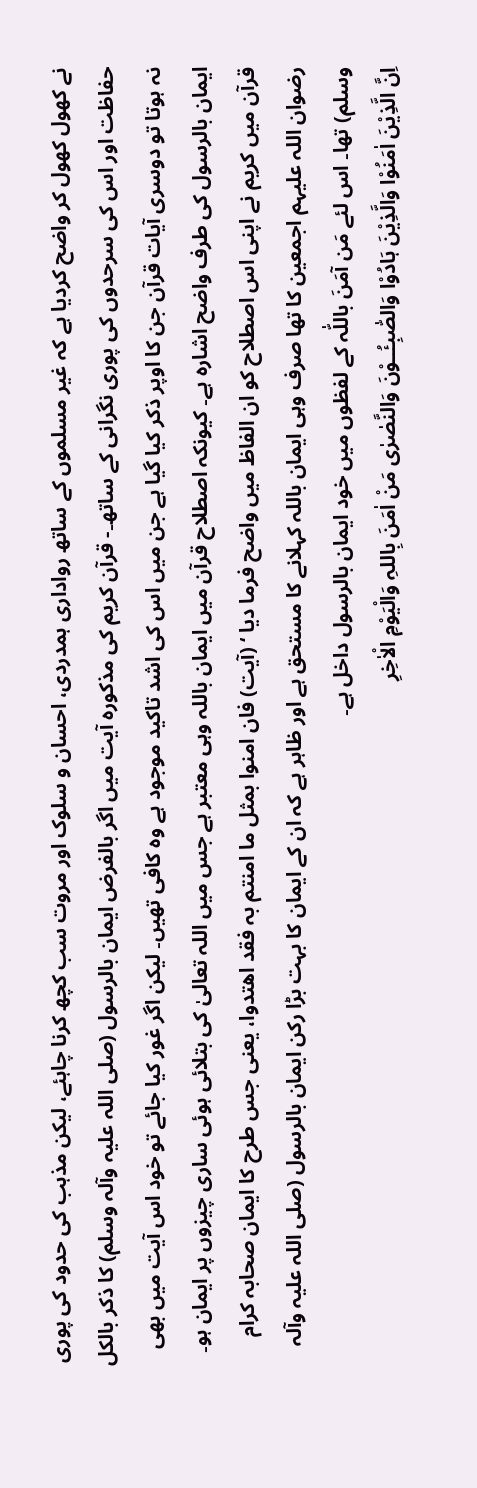نے کھول کھول کر واضح کردیا ہے کہ غیر مسلموں کے ساتھ رواداری ہمدردی، احسان و سلوک اور مروت سب کچھ کرنا چاہئے، لیکن مذہب کی حدود کی پوری حفاظت اور اس کی سرحدوں کی پوری نگرانی کے ساتھ۔- قرآن کریم کی مذکورہ آیت میں اگر بالفرض ایمان بالرسول (صلی اللہ علیہ وآلہ وسلم) کا ذکر بالکل نہ ہوتا تو دوسری آیات قرآن جن کا اوپر ذکر کیا گیا ہے جن میں اس کی اشد تاکید موجود ہے وہ کافی تھیں۔ لیکن اگر غور کیا جائے تو خود اس آیت میں بھی ایمان بالرسول کی طرف واضح اشارہ ہے۔ کیونکہ اصطلاح قرآن میں ایمان باللہ وہی معتبر ہے جس میں اللہ تعالیٰ کی بتلائی ہوئی ساری چیزوں پر ایمان ہو۔ قرآن میں کریم نے اپنی اس اصطلاح کو ان الفاظ میں واضح فرما دیا ‘ (آیت) فان امنوا بمثل ما امنتم بہ فقد اھتدوا، یعنی جس طرح کا ایمان صحابہ کرام رضوان اللہ علیہم اجمعین کا تھا صرف وہی ایمان باللہ کہلانے کا مستحق ہے اور ظاہر ہے کہ ان کے ایمان کا بہت بڑا رکن ایمان بالرسول (صلی اللہ علیہ وآلہ وسلم) تھا۔ اس لئے مَن آمَنَ باللّٰہ کے لفظوں میں خود ایمان بالرسول داخل ہے۔
اِنَّ الَّذِيْنَ اٰمَنُوْا وَالَّذِيْنَ ہَادُوْا وَالصّٰبِـُٔــوْنَ وَالنَّصٰرٰى مَنْ اٰمَنَ بِاللہِ وَالْيَوْمِ الْاٰخِرِ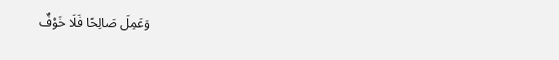وَعَمِلَ صَالِحًا فَلَا خَوْفٌ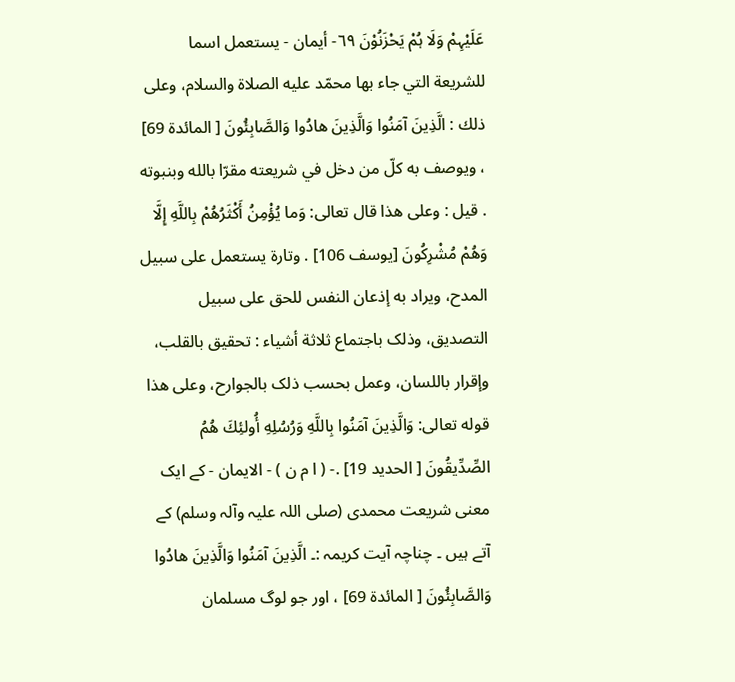عَلَيْہِمْ وَلَا ہُمْ يَحْزَنُوْنَ ٦٩- أیمان - يستعمل اسما للشریعة التي جاء بها محمّد عليه الصلاة والسلام، وعلی ذلك : الَّذِينَ آمَنُوا وَالَّذِينَ هادُوا وَالصَّابِئُونَ [ المائدة 69] ، ويوصف به كلّ من دخل في شریعته مقرّا بالله وبنبوته . قيل : وعلی هذا قال تعالی: وَما يُؤْمِنُ أَكْثَرُهُمْ بِاللَّهِ إِلَّا وَهُمْ مُشْرِكُونَ [يوسف 106] . وتارة يستعمل علی سبیل المدح، ويراد به إذعان النفس للحق علی سبیل التصدیق، وذلک باجتماع ثلاثة أشياء : تحقیق بالقلب، وإقرار باللسان، وعمل بحسب ذلک بالجوارح، وعلی هذا قوله تعالی: وَالَّذِينَ آمَنُوا بِاللَّهِ وَرُسُلِهِ أُولئِكَ هُمُ الصِّدِّيقُونَ [ الحدید 19] .- ( ا م ن ) - الایمان - کے ایک معنی شریعت محمدی (صلی اللہ علیہ وآلہ وسلم) کے آتے ہیں ۔ چناچہ آیت کریمہ :۔ الَّذِينَ آمَنُوا وَالَّذِينَ هادُوا وَالصَّابِئُونَ [ المائدة 69] ، اور جو لوگ مسلمان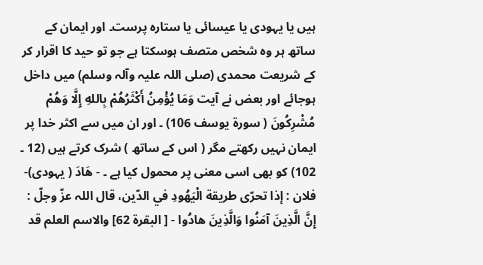ہیں یا یہودی یا عیسائی یا ستارہ پرست۔ اور ایمان کے ساتھ ہر وہ شخص متصف ہوسکتا ہے جو تو حید کا اقرار کر کے شریعت محمدی (صلی اللہ علیہ وآلہ وسلم) میں داخل ہوجائے اور بعض نے آیت وَمَا يُؤْمِنُ أَكْثَرُهُمْ بِاللهِ إِلَّا وَهُمْ مُشْرِكُونَ ( سورة يوسف 106) ۔ اور ان میں سے اکثر خدا پر ایمان نہیں رکھتے مگر ( اس کے ساتھ ) شرک کرتے ہیں (12 ۔ 102) کو بھی اسی معنی پر محمول کیا ہے ۔ - هَادَ ( یہودی)- فلان : إذا تحرّى طریقة الْيَهُودِ في الدّين، قال اللہ عزّ وجلّ : إِنَّ الَّذِينَ آمَنُوا وَالَّذِينَ هادُوا - [ البقرة 62] والاسم العلم قد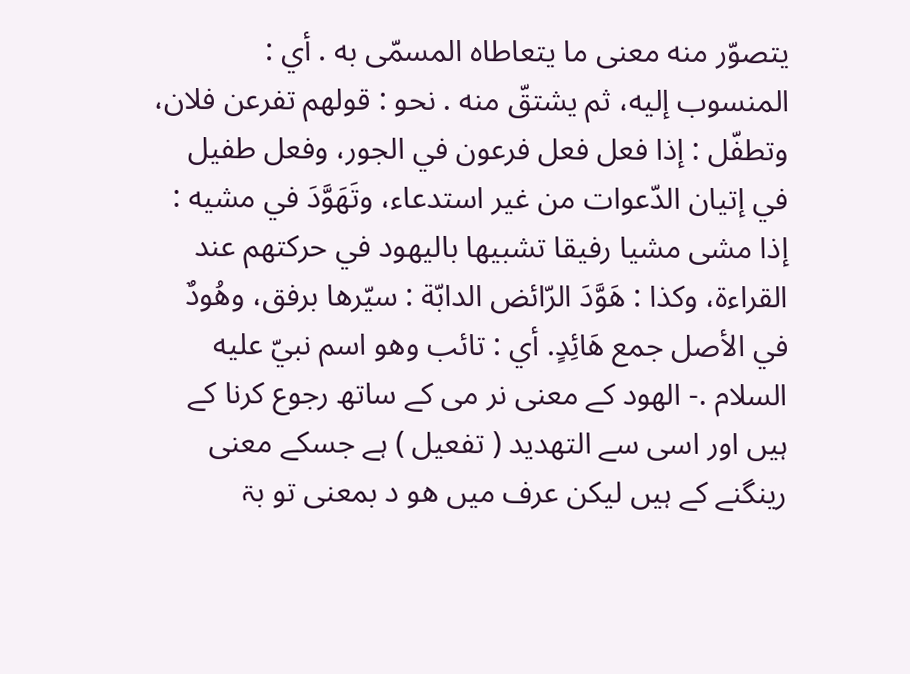يتصوّر منه معنی ما يتعاطاه المسمّى به . أي : المنسوب إليه، ثم يشتقّ منه . نحو : قولهم تفرعن فلان، وتطفّل : إذا فعل فعل فرعون في الجور، وفعل طفیل في إتيان الدّعوات من غير استدعاء، وتَهَوَّدَ في مشيه : إذا مشی مشیا رفیقا تشبيها باليهود في حركتهم عند القراءة، وکذا : هَوَّدَ الرّائض الدابّة : سيّرها برفق، وهُودٌ في الأصل جمع هَائِدٍ. أي : تائب وهو اسم نبيّ عليه السلام .- الھود کے معنی نر می کے ساتھ رجوع کرنا کے ہیں اور اسی سے التھدید ( تفعیل ) ہے جسکے معنی رینگنے کے ہیں لیکن عرف میں ھو د بمعنی تو بۃ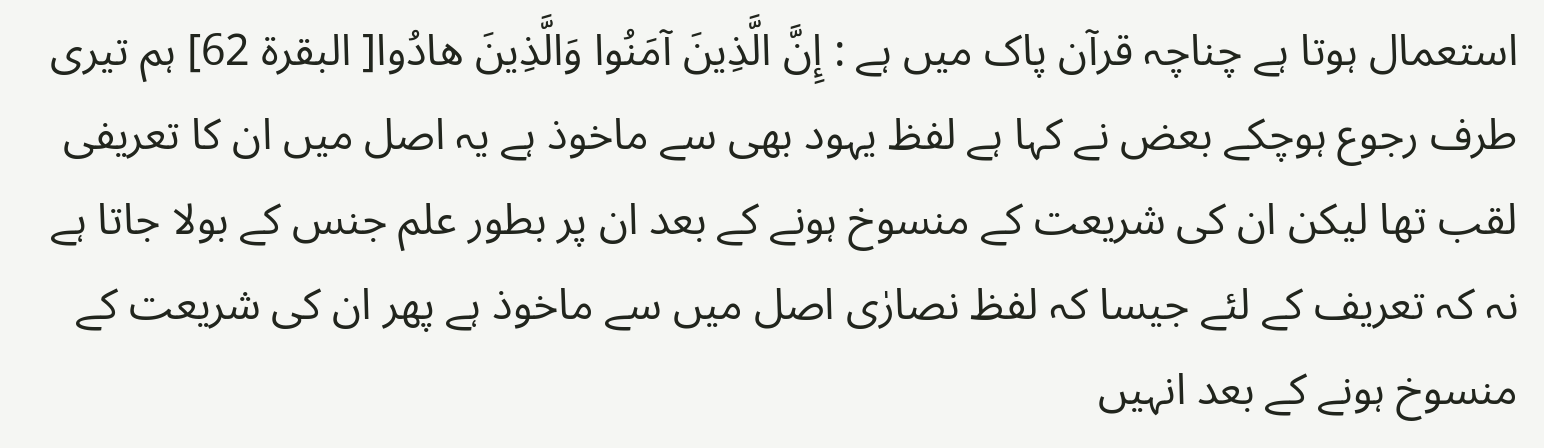استعمال ہوتا ہے چناچہ قرآن پاک میں ہے : إِنَّ الَّذِينَ آمَنُوا وَالَّذِينَ هادُوا[ البقرة 62] ہم تیری طرف رجوع ہوچکے بعض نے کہا ہے لفظ یہود بھی سے ماخوذ ہے یہ اصل میں ان کا تعریفی لقب تھا لیکن ان کی شریعت کے منسوخ ہونے کے بعد ان پر بطور علم جنس کے بولا جاتا ہے نہ کہ تعریف کے لئے جیسا کہ لفظ نصارٰی اصل میں سے ماخوذ ہے پھر ان کی شریعت کے منسوخ ہونے کے بعد انہیں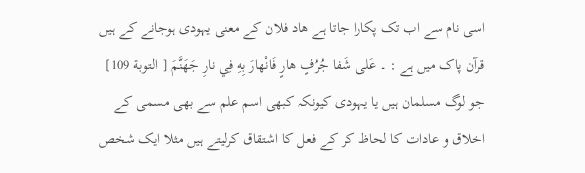اسی نام سے اب تک پکارا جاتا ہے ھاد فلان کے معنی یہودی ہوجانے کے ہیں قرآن پاک میں ہے : ۔ عَلى شَفا جُرُفٍ هارٍ فَانْهارَ بِهِ فِي نارِ جَهَنَّمَ [ التوبة 109] جو لوگ مسلمان ہیں یا یہودی کیونکہ کبھی اسم علم سے بھی مسمی کے اخلاق و عادات کا لحاظ کر کے فعل کا اشتقاق کرلیتے ہیں مثلا ایک شخص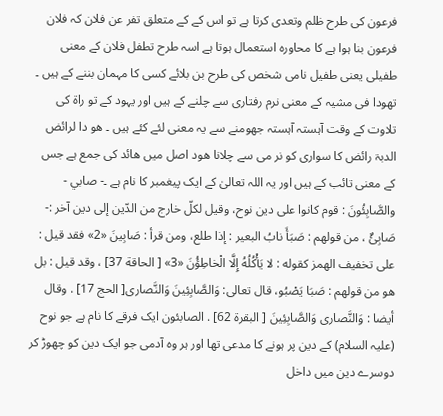فرعون کی طرح ظلم وتعدی کرتا ہے تو اس کے کے متعلق تفر عن فلان کہ فلان فرعون بنا ہوا ہے کا محاورہ استعمال ہوتا ہے اسہ طرح تطفل فلان کے معنی طفیلی یعنی طفیل نامی شخص کی طرح بن بلائے کسی کا مہمان بننے کے ہیں ۔ تھودا فی مشیہ کے معنی نرم رفتاری سے چلنے کے ہیں اور یہود کے تو راۃ کی تلاوت کے وقت آہستہ آہستہ جھومنے سے یہ معنی لئے کئے ہیں ۔ ھو دا لرائض الدبۃ رائض کا سواری کو نر می سے چلانا ھود اصل میں ھائد کی جمع ہے جس کے معنی تائب کے ہیں اور یہ اللہ تعالیٰ کے ایک پیغمبر کا نام ہے ۔- صابي - والصَّابِئُونَ : قوم کانوا علی دين نوح، وقیل لكلّ خارج من الدّين إلى دين آخر :- صَابِئٌ ، من قولهم : صَبَأَ نابُ البعیر : إذا طلع، ومن قرأ : صَابِينَ «2» فقد قيل : علی تخفیف الهمز کقوله : لا يَأْكُلُهُ إِلَّا الْخاطِؤُنَ «3» [ الحاقة 37] ، وقد قيل : بل هو من قولهم : صَبَا يَصْبُو، قال تعالی: وَالصَّابِئِينَ وَالنَّصاری[ الحج 17] . وقال أيضا : وَالنَّصاری وَالصَّابِئِينَ [ البقرة 62] . الصابئون ایک فرقے کا نام ہے جو نوح (علیہ السلام) کے دین پر ہونے کا مدعی تھا اور ہر وہ آدمی جو ایک دین کو چھوڑ کر دوسرے دین میں داخل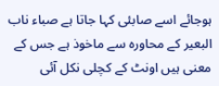ہوجائے اسے صابئی کہا جاتا ہے صباء ناب البعیر کے محاورہ سے ماخوذ ہے جس کے معنی ہیں اونٹ کے کچلی نکل آئی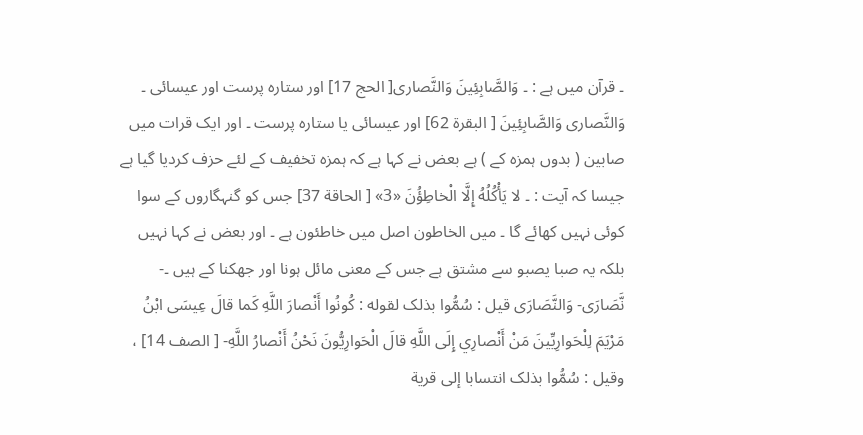۔ قرآن میں ہے : ۔ وَالصَّابِئِينَ وَالنَّصاری[ الحج 17] اور ستارہ پرست اور عیسائی ۔ وَالنَّصاری وَالصَّابِئِينَ [ البقرة 62] اور عیسائی یا ستارہ پرست ۔ اور ایک قرات میں صابین ( بدوں ہمزہ کے ) ہے بعض نے کہا ہے کہ ہمزہ تخفیف کے لئے حزف کردیا گیا ہے جیسا کہ آیت : ۔ لا يَأْكُلُهُ إِلَّا الْخاطِؤُنَ «3» [ الحاقة 37] جس کو گنہگاروں کے سوا کوئی نہیں کھائے گا ۔ میں الخاطون اصل میں خاطئون ہے ۔ اور بعض نے کہا نہیں بلکہ یہ صبا یصبو سے مشتق ہے جس کے معنی مائل ہونا اور جھکنا کے ہیں ۔- نَّصَارَى- وَالنَّصَارَى قيل : سُمُّوا بذلک لقوله : كُونُوا أَنْصارَ اللَّهِ كَما قالَ عِيسَى ابْنُ مَرْيَمَ لِلْحَوارِيِّينَ مَنْ أَنْصارِي إِلَى اللَّهِ قالَ الْحَوارِيُّونَ نَحْنُ أَنْصارُ اللَّهِ- [ الصف 14] ، وقیل : سُمُّوا بذلک انتسابا إلى قرية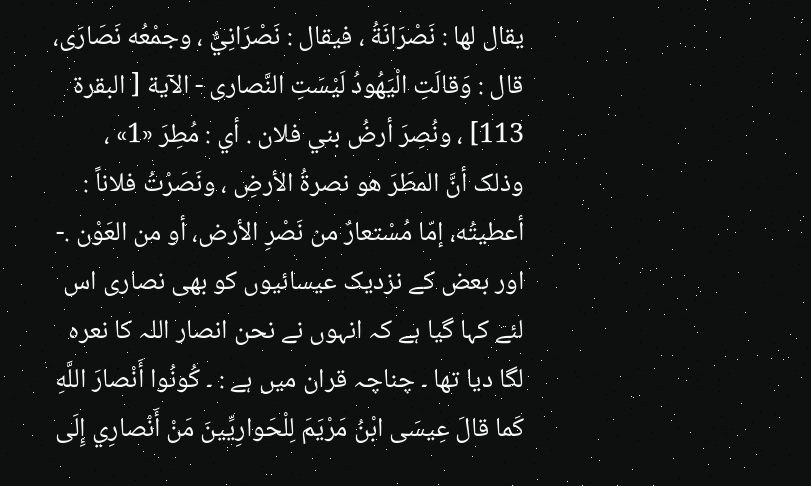يقال لها : نَصْرَانَةُ ، فيقال : نَصْرَانِيٌّ ، وجمْعُه نَصَارَى، قال : وَقالَتِ الْيَهُودُ لَيْسَتِ النَّصاری - الآية [ البقرة 113] ، ونُصِرَ أرضُ بني فلان . أي : مُطِرَ «1» ، وذلک أنَّ المطَرَ هو نصرةُ الأرضِ ، ونَصَرْتُ فلاناً : أعطیتُه، إمّا مُسْتعارٌ من نَصْرِ الأرض، أو من العَوْن .- اور بعض کے نزدیک عیسائیوں کو بھی نصاری اس لئے کہا گیا ہے کہ انہوں نے نحن انصار اللہ کا نعرہ لگا دیا تھا ۔ چناچہ قران میں ہے : ۔ كُونُوا أَنْصارَ اللَّهِ كَما قالَ عِيسَى ابْنُ مَرْيَمَ لِلْحَوارِيِّينَ مَنْ أَنْصارِي إِلَى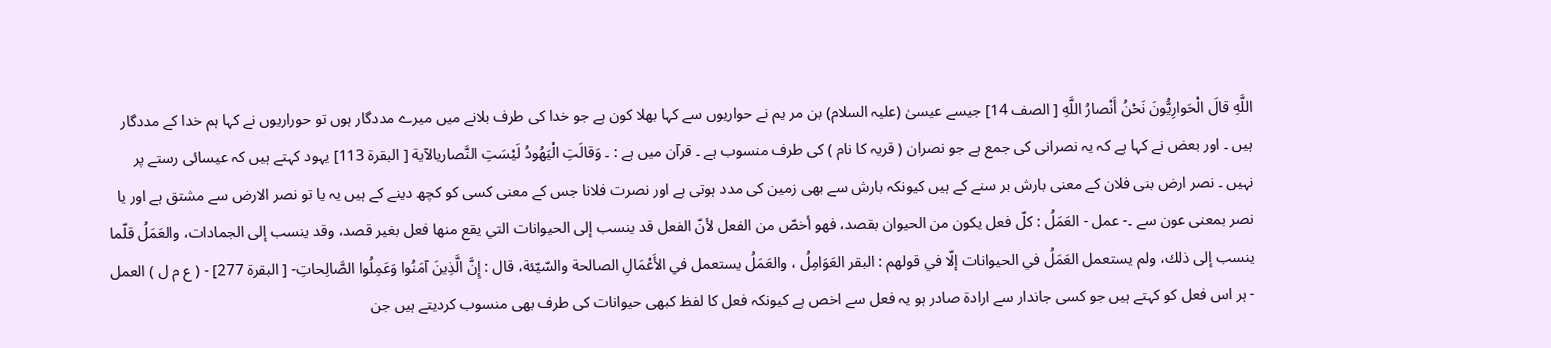اللَّهِ قالَ الْحَوارِيُّونَ نَحْنُ أَنْصارُ اللَّهِ [ الصف 14] جیسے عیسیٰ (علیہ السلام) بن مر یم نے حواریوں سے کہا بھلا کون ہے جو خدا کی طرف بلانے میں میرے مددگار ہوں تو حوراریوں نے کہا ہم خدا کے مددگار ہیں ۔ اور بعض نے کہا ہے کہ یہ نصرانی کی جمع ہے جو نصران ( قریہ کا نام ) کی طرف منسوب ہے ۔ قرآن میں ہے : ۔ وَقالَتِ الْيَهُودُ لَيْسَتِ النَّصاریالآية [ البقرة 113] یہود کہتے ہیں کہ عیسائی رستے پر نہیں ۔ نصر ارض بنی فلان کے معنی بارش بر سنے کے ہیں کیونکہ بارش سے بھی زمین کی مدد ہوتی ہے اور نصرت فلانا جس کے معنی کسی کو کچھ دینے کے ہیں یہ یا تو نصر الارض سے مشتق ہے اور یا نصر بمعنی عون سے ۔- عمل - العَمَلُ : كلّ فعل يكون من الحیوان بقصد، فهو أخصّ من الفعل لأنّ الفعل قد ينسب إلى الحیوانات التي يقع منها فعل بغیر قصد، وقد ينسب إلى الجمادات، والعَمَلُ قلّما ينسب إلى ذلك، ولم يستعمل العَمَلُ في الحیوانات إلّا في قولهم : البقر العَوَامِلُ ، والعَمَلُ يستعمل في الأَعْمَالِ الصالحة والسّيّئة، قال : إِنَّ الَّذِينَ آمَنُوا وَعَمِلُوا الصَّالِحاتِ- [ البقرة 277] - ( ع م ل ) العمل - ہر اس فعل کو کہتے ہیں جو کسی جاندار سے ارادۃ صادر ہو یہ فعل سے اخص ہے کیونکہ فعل کا لفظ کبھی حیوانات کی طرف بھی منسوب کردیتے ہیں جن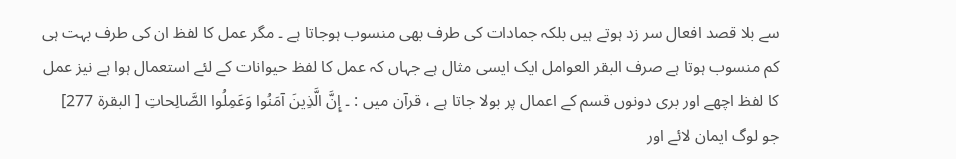سے بلا قصد افعال سر زد ہوتے ہیں بلکہ جمادات کی طرف بھی منسوب ہوجاتا ہے ۔ مگر عمل کا لفظ ان کی طرف بہت ہی کم منسوب ہوتا ہے صرف البقر العوامل ایک ایسی مثال ہے جہاں کہ عمل کا لفظ حیوانات کے لئے استعمال ہوا ہے نیز عمل کا لفظ اچھے اور بری دونوں قسم کے اعمال پر بولا جاتا ہے ، قرآن میں : ۔ إِنَّ الَّذِينَ آمَنُوا وَعَمِلُوا الصَّالِحاتِ [ البقرة 277] جو لوگ ایمان لائے اور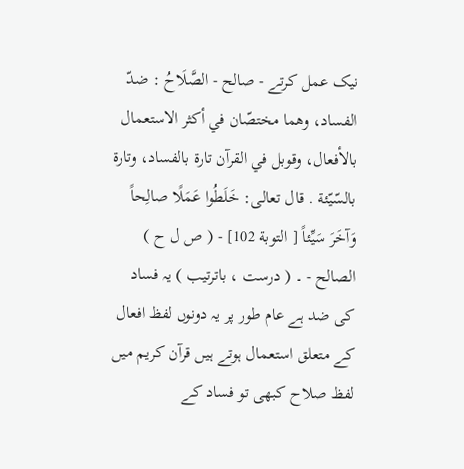نیک عمل کرتے - صالح - الصَّلَاحُ : ضدّ الفساد، وهما مختصّان في أكثر الاستعمال بالأفعال، وقوبل في القرآن تارة بالفساد، وتارة بالسّيّئة . قال تعالی: خَلَطُوا عَمَلًا صالِحاً وَآخَرَ سَيِّئاً [ التوبة 102] - ( ص ل ح ) الصالح - ۔ ( درست ، باترتیب ) یہ فساد کی ضد ہے عام طور پر یہ دونوں لفظ افعال کے متعلق استعمال ہوتے ہیں قرآن کریم میں لفظ صلاح کبھی تو فساد کے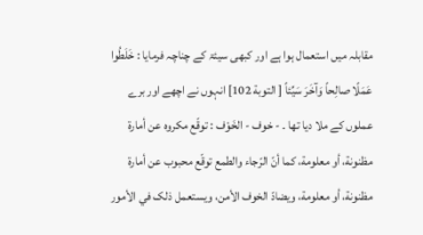مقابلہ میں استعمال ہوا ہے اور کبھی سیئۃ کے چناچہ فرمایا : خَلَطُوا عَمَلًا صالِحاً وَآخَرَ سَيِّئاً [ التوبة 102] انہوں نے اچھے اور برے عملوں کے ملا دیا تھا ۔ - خوف - الخَوْف : توقّع مکروه عن أمارة مظنونة، أو معلومة، كما أنّ الرّجاء والطمع توقّع محبوب عن أمارة مظنونة، أو معلومة، ويضادّ الخوف الأمن، ويستعمل ذلک في الأمور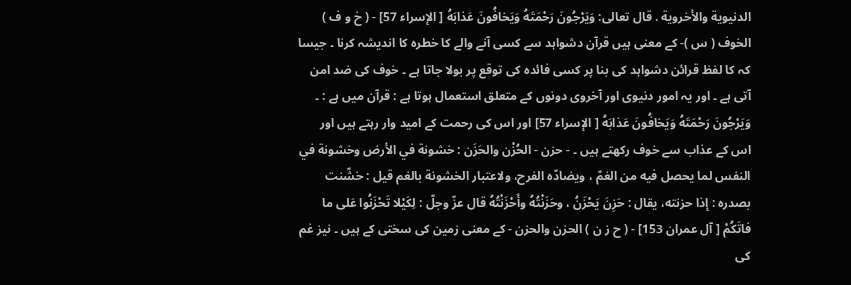الدنیوية والأخروية . قال تعالی: وَيَرْجُونَ رَحْمَتَهُ وَيَخافُونَ عَذابَهُ [ الإسراء 57] - ( خ و ف ) الخوف ( س )- کے معنی ہیں قرآن دشواہد سے کسی آنے والے کا خطرہ کا اندیشہ کرنا ۔ جیسا کہ کا لفظ قرائن دشواہد کی بنا پر کسی فائدہ کی توقع پر بولا جاتا ہے ۔ خوف کی ضد امن آتی ہے ۔ اور یہ امور دنیوی اور آخروی دونوں کے متعلق استعمال ہوتا ہے : قرآن میں ہے : ۔ وَيَرْجُونَ رَحْمَتَهُ وَيَخافُونَ عَذابَهُ [ الإسراء 57] اور اس کی رحمت کے امید وار رہتے ہیں اور اس کے عذاب سے خوف رکھتے ہیں ۔ - حزن - الحُزْن والحَزَن : خشونة في الأرض وخشونة في النفس لما يحصل فيه من الغمّ ، ويضادّه الفرح، ولاعتبار الخشونة بالغم قيل : خشّنت بصدره : إذا حزنته، يقال : حَزِنَ يَحْزَنُ ، وحَزَنْتُهُ وأَحْزَنْتُهُ قال عزّ وجلّ : لِكَيْلا تَحْزَنُوا عَلى ما فاتَكُمْ [ آل عمران 153] - ( ح ز ن ) الحزن والحزن - کے معنی زمین کی سختی کے ہیں ۔ نیز غم کی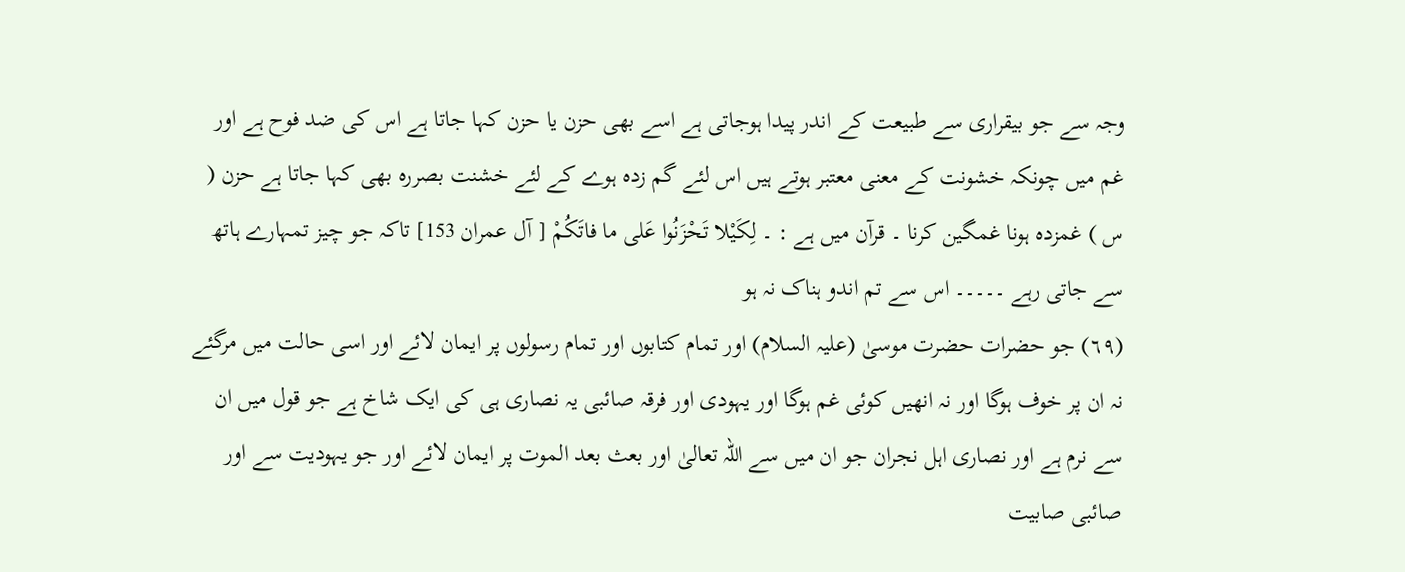وجہ سے جو بیقراری سے طبیعت کے اندر پیدا ہوجاتی ہے اسے بھی حزن یا حزن کہا جاتا ہے اس کی ضد فوح ہے اور غم میں چونکہ خشونت کے معنی معتبر ہوتے ہیں اس لئے گم زدہ ہوے کے لئے خشنت بصررہ بھی کہا جاتا ہے حزن ( س ) غمزدہ ہونا غمگین کرنا ۔ قرآن میں ہے : ۔ لِكَيْلا تَحْزَنُوا عَلى ما فاتَكُمْ [ آل عمران 153] تاکہ جو چیز تمہارے ہاتھ سے جاتی رہے ۔۔۔۔۔ اس سے تم اندو ہناک نہ ہو
(٦٩) جو حضرات حضرت موسیٰ (علیہ السلام) اور تمام کتابوں اور تمام رسولوں پر ایمان لائے اور اسی حالت میں مرگئے نہ ان پر خوف ہوگا اور نہ انھیں کوئی غم ہوگا اور یہودی اور فرقہ صائبی یہ نصاری ہی کی ایک شاخ ہے جو قول میں ان سے نرم ہے اور نصاری اہل نجران جو ان میں سے اللہ تعالیٰ اور بعث بعد الموت پر ایمان لائے اور جو یہودیت سے اور صائبی صابیت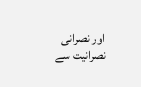اور نصرانی نصرانیت سے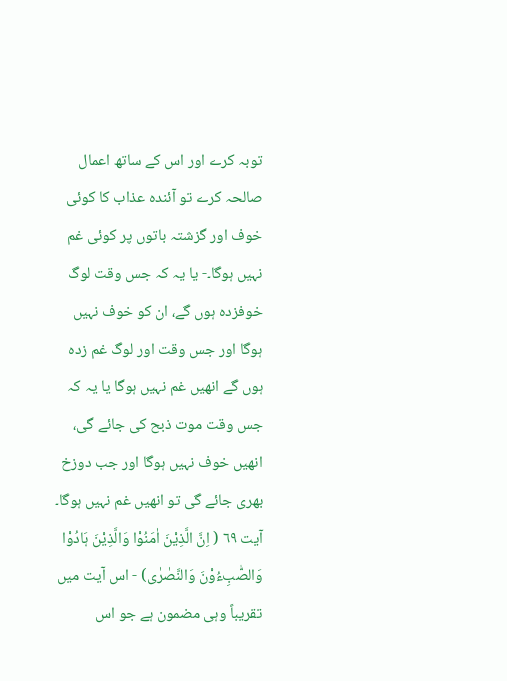توبہ کرے اور اس کے ساتھ اعمال صالحہ کرے تو آئندہ عذاب کا کوئی خوف اور گزشتہ باتوں پر کوئی غم نہیں ہوگا۔- یا یہ کہ جس وقت لوگ خوفزدہ ہوں گے، ان کو خوف نہیں ہوگا اور جس وقت اور لوگ غم زدہ ہوں گے انھیں غم نہیں ہوگا یا یہ کہ جس وقت موت ذبح کی جائے گی، انھیں خوف نہیں ہوگا اور جب دوزخ بھری جائے گی تو انھیں غم نہیں ہوگا۔
آیت ٦٩ ( اِنَّ الَّذِیْنَ اٰمَنُوْا وَالَّذِیْنَ ہَادُوْا وَالصّٰبِءُوْنَ وَالنَّصٰرٰی) - اس آیت میں تقریباً وہی مضمون ہے جو اس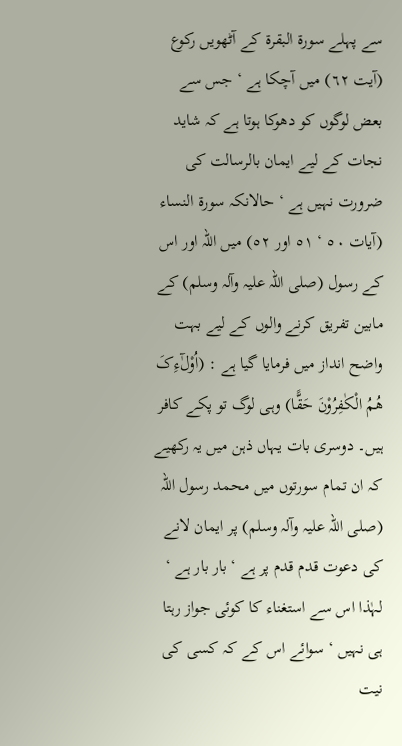سے پہلے سورة البقرۃ کے آٹھویں رکوع (آیت ٦٢) میں آچکا ہے ‘ جس سے بعض لوگوں کو دھوکا ہوتا ہے کہ شاید نجات کے لیے ایمان بالرسالت کی ضرورت نہیں ہے ‘ حالانکہ سورة النساء (آیات ٥٠ ‘ ٥١ اور ٥٢) میں اللہ اور اس کے رسول (صلی اللہ علیہ وآلہ وسلم) کے مابین تفریق کرنے والوں کے لیے بہت واضح انداز میں فرمایا گیا ہے : (اُوْلٰٓءِکَ ھُمُ الْکٰفِرُوْنَ حَقًّا) وہی لوگ تو پکے کافر ہیں۔ دوسری بات یہاں ذہن میں یہ رکھیے کہ ان تمام سورتوں میں محمد رسول اللہ (صلی اللہ علیہ وآلہ وسلم) پر ایمان لانے کی دعوت قدم قدم پر ہے ‘ بار بار ہے ‘ لہٰذا اس سے استغناء کا کوئی جواز رہتا ہی نہیں ‘ سوائے اس کے کہ کسی کی نیت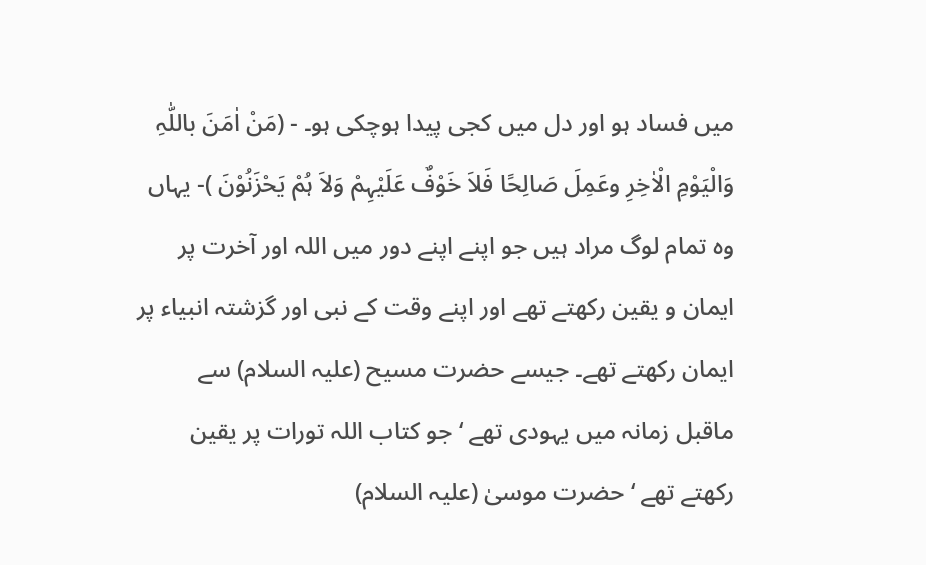میں فساد ہو اور دل میں کجی پیدا ہوچکی ہو۔ - (مَنْ اٰمَنَ باللّٰہِ وَالْیَوْمِ الْاٰخِرِ وعَمِلَ صَالِحًا فَلاَ خَوْفٌ عَلَیْہِمْ وَلاَ ہُمْ یَحْزَنُوْنَ )- یہاں وہ تمام لوگ مراد ہیں جو اپنے اپنے دور میں اللہ اور آخرت پر ایمان و یقین رکھتے تھے اور اپنے وقت کے نبی اور گزشتہ انبیاء پر ایمان رکھتے تھے۔ جیسے حضرت مسیح (علیہ السلام) سے ماقبل زمانہ میں یہودی تھے ‘ جو کتاب اللہ تورات پر یقین رکھتے تھے ‘ حضرت موسیٰ (علیہ السلام)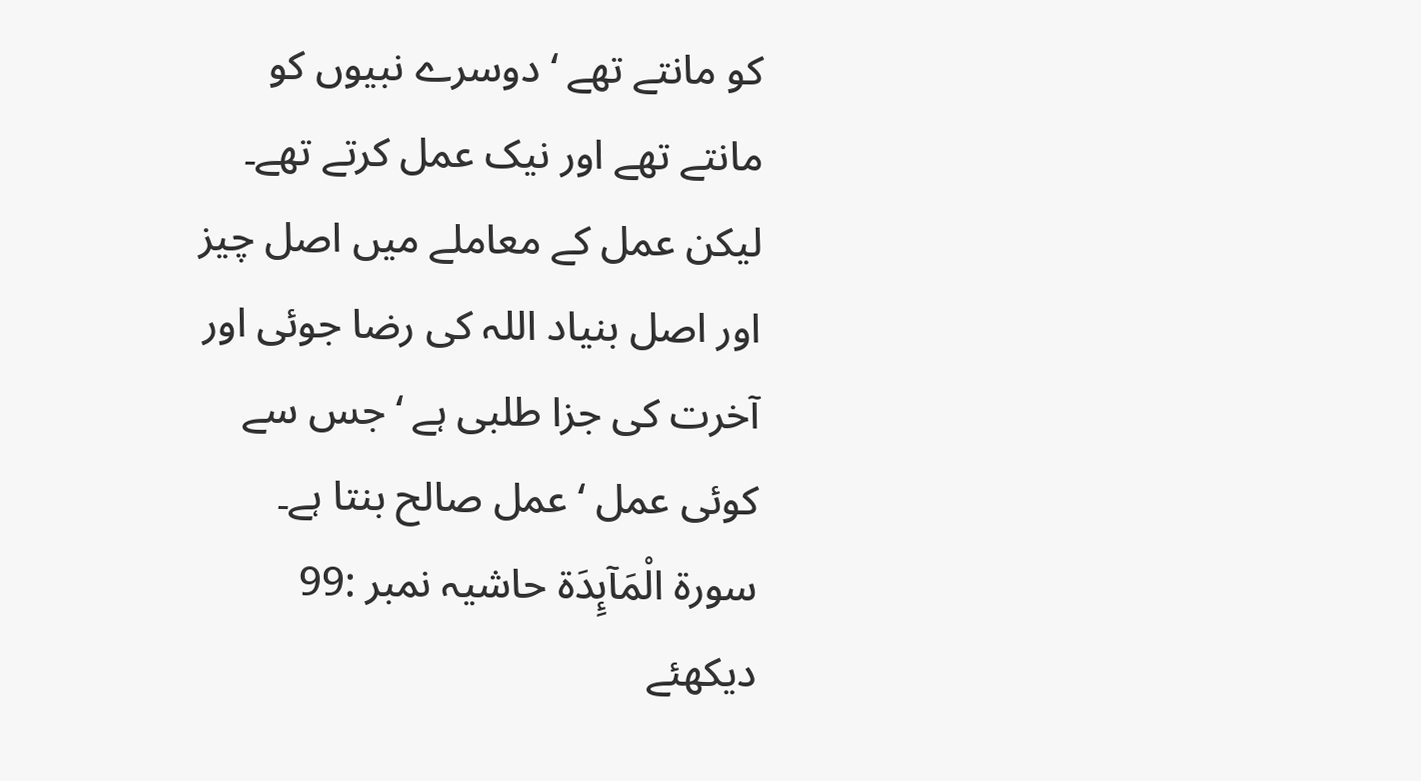کو مانتے تھے ‘ دوسرے نبیوں کو مانتے تھے اور نیک عمل کرتے تھے۔ لیکن عمل کے معاملے میں اصل چیز اور اصل بنیاد اللہ کی رضا جوئی اور آخرت کی جزا طلبی ہے ‘ جس سے کوئی عمل ‘ عمل صالح بنتا ہے۔
سورة الْمَآىِٕدَة حاشیہ نمبر :99 دیکھئے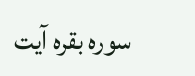سورہ بقرہ آیت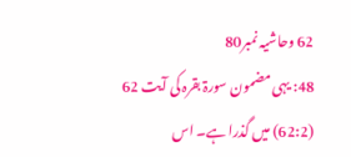62 وحاشیہ نمبر80
48: یہی مضمون سورۃ بقرہ کی آیت 62 (62:2) میں گذرا ہے۔ اس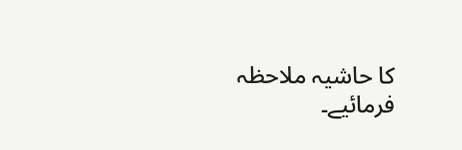کا حاشیہ ملاحظہ فرمائیے۔